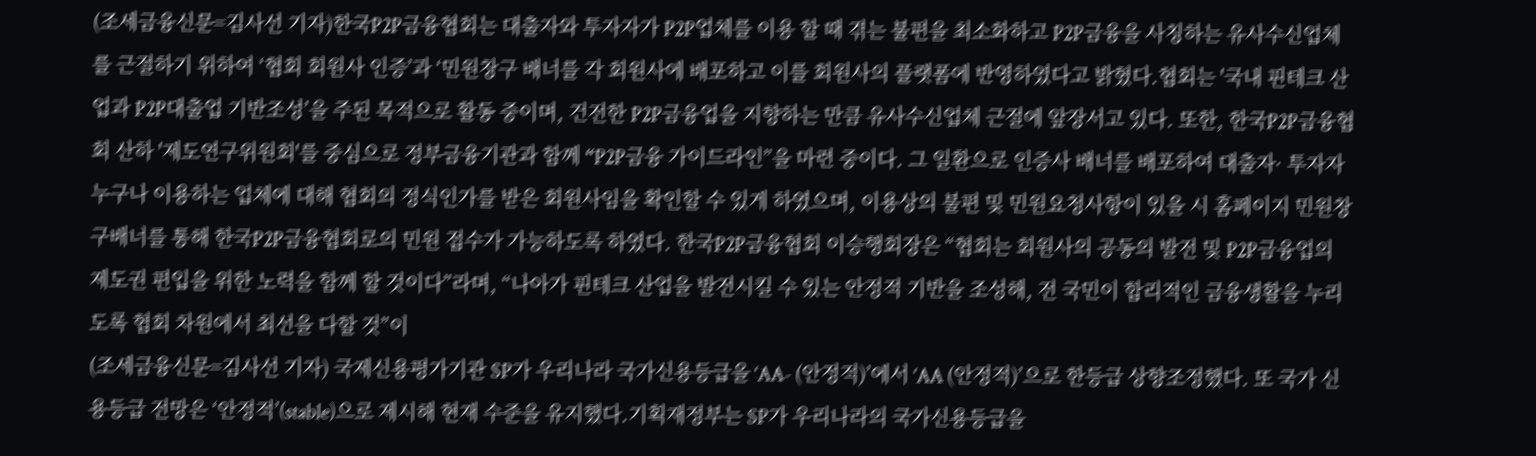(조세금융신문=김사선 기자)한국P2P금융협회는 대출자와 투자자가 P2P업체를 이용 할 때 겪는 불편을 최소화하고 P2P금융을 사칭하는 유사수신업체를 근절하기 위하여 ‘협회 회원사 인증’과 ‘민원창구 배너를 각 회원사에 배포하고 이를 회원사의 플랫폼에 반영하였다고 밝혔다.협회는 '국내 핀테크 산업과 P2P대출업 기반조성’을 주된 목적으로 활동 중이며, 건전한 P2P금융업을 지향하는 만큼 유사수신업체 근절에 앞장서고 있다. 또한, 한국P2P금융협회 산하 '제도연구위원회'를 중심으로 정부금융기관과 함께 “P2P금융 가이드라인”을 마련 중이다. 그 일환으로 인증사 배너를 배포하여 대출자· 투자자 누구나 이용하는 업체에 대해 협회의 정식인가를 받은 회원사임을 확인할 수 있게 하였으며, 이용상의 불편 및 민원요청사항이 있을 시 홈페이지 민원창구배너를 통해 한국P2P금융협회로의 민원 접수가 가능하도록 하였다. 한국P2P금융협회 이승행회장은 “협회는 회원사의 공동의 발전 및 P2P금융업의 제도권 편입을 위한 노력을 함께 할 것이다”라며, “나아가 핀테크 산업을 발전시킬 수 있는 안정적 기반을 조성해, 전 국민이 합리적인 금융생활을 누리도록 협회 차원에서 최선을 다할 것”이
(조세금융신문=김사선 기자) 국제신용평가기관 SP가 우리나라 국가신용등급을 ‘AA- (안정적)’에서 ‘AA (안정적)’으로 한등급 상향조정했다. 또 국가 신용등급 전망은 ‘안정적’(stable)으로 제시해 현재 수준을 유지했다.기획재정부는 SP가 우리나라의 국가신용등급을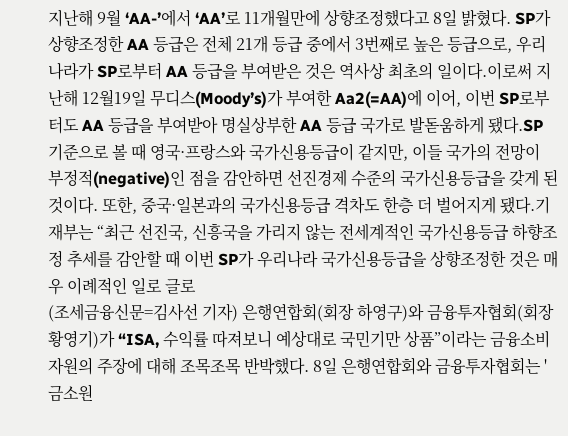지난해 9월 ‘AA-’에서 ‘AA’로 11개월만에 상향조정했다고 8일 밝혔다. SP가 상향조정한 AA 등급은 전체 21개 등급 중에서 3번째로 높은 등급으로, 우리나라가 SP로부터 AA 등급을 부여받은 것은 역사상 최초의 일이다.이로써 지난해 12월19일 무디스(Moody’s)가 부여한 Aa2(=AA)에 이어, 이번 SP로부터도 AA 등급을 부여받아 명실상부한 AA 등급 국가로 발돋움하게 됐다.SP 기준으로 볼 때 영국·프랑스와 국가신용등급이 같지만, 이들 국가의 전망이 부정적(negative)인 점을 감안하면 선진경제 수준의 국가신용등급을 갖게 된 것이다. 또한, 중국·일본과의 국가신용등급 격차도 한층 더 벌어지게 됐다.기재부는 “최근 선진국, 신흥국을 가리지 않는 전세계적인 국가신용등급 하향조정 추세를 감안할 때 이번 SP가 우리나라 국가신용등급을 상향조정한 것은 매우 이례적인 일로 글로
(조세금융신문=김사선 기자) 은행연합회(회장 하영구)와 금융투자협회(회장 황영기)가 “ISA, 수익률 따져보니 예상대로 국민기만 상품”이라는 금융소비자원의 주장에 대해 조목조목 반박했다. 8일 은행연합회와 금융투자협회는 '금소원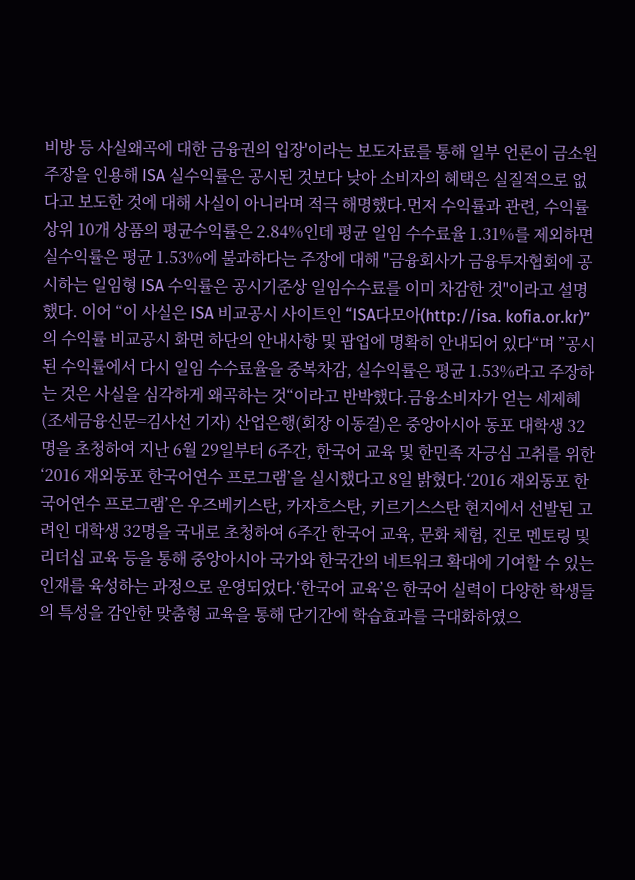비방 등 사실왜곡에 대한 금융권의 입장'이라는 보도자료를 통해 일부 언론이 금소원 주장을 인용해 ISA 실수익률은 공시된 것보다 낮아 소비자의 혜택은 실질적으로 없다고 보도한 것에 대해 사실이 아니라며 적극 해명했다.먼저 수익률과 관련, 수익률 상위 10개 상품의 평균수익률은 2.84%인데 평균 일임 수수료율 1.31%를 제외하면 실수익률은 평균 1.53%에 불과하다는 주장에 대해 "금융회사가 금융투자협회에 공시하는 일임형 ISA 수익률은 공시기준상 일임수수료를 이미 차감한 것"이라고 설명했다. 이어 “이 사실은 ISA 비교공시 사이트인 “ISA다모아(http://isa. kofia.or.kr)”의 수익률 비교공시 화면 하단의 안내사항 및 팝업에 명확히 안내되어 있다“며 ”공시된 수익률에서 다시 일임 수수료율을 중복차감, 실수익률은 평균 1.53%라고 주장하는 것은 사실을 심각하게 왜곡하는 것“이라고 반박했다.금융소비자가 얻는 세제혜
(조세금융신문=김사선 기자) 산업은행(회장 이동걸)은 중앙아시아 동포 대학생 32명을 초청하여 지난 6월 29일부터 6주간, 한국어 교육 및 한민족 자긍심 고취를 위한 ‘2016 재외동포 한국어연수 프로그램’을 실시했다고 8일 밝혔다.‘2016 재외동포 한국어연수 프로그램’은 우즈베키스탄, 카자흐스탄, 키르기스스탄 현지에서 선발된 고려인 대학생 32명을 국내로 초청하여 6주간 한국어 교육, 문화 체험, 진로 멘토링 및 리더십 교육 등을 통해 중앙아시아 국가와 한국간의 네트워크 확대에 기여할 수 있는 인재를 육성하는 과정으로 운영되었다.‘한국어 교육’은 한국어 실력이 다양한 학생들의 특성을 감안한 맞춤형 교육을 통해 단기간에 학습효과를 극대화하였으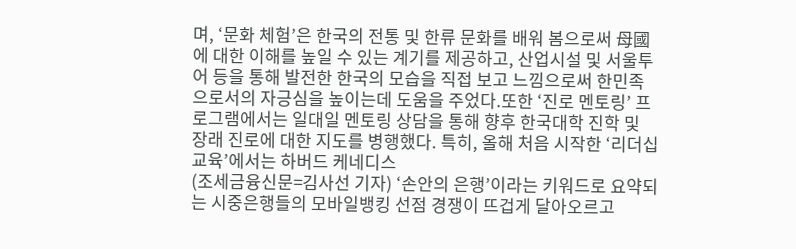며, ‘문화 체험’은 한국의 전통 및 한류 문화를 배워 봄으로써 母國에 대한 이해를 높일 수 있는 계기를 제공하고, 산업시설 및 서울투어 등을 통해 발전한 한국의 모습을 직접 보고 느낌으로써 한민족으로서의 자긍심을 높이는데 도움을 주었다.또한 ‘진로 멘토링’ 프로그램에서는 일대일 멘토링 상담을 통해 향후 한국대학 진학 및 장래 진로에 대한 지도를 병행했다. 특히, 올해 처음 시작한 ‘리더십 교육’에서는 하버드 케네디스
(조세금융신문=김사선 기자) ‘손안의 은행’이라는 키워드로 요약되는 시중은행들의 모바일뱅킹 선점 경쟁이 뜨겁게 달아오르고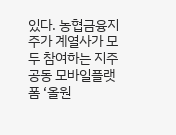있다. 농협금융지주가 계열사가 모두 참여하는 지주공동 모바일플랫폼 ‘올원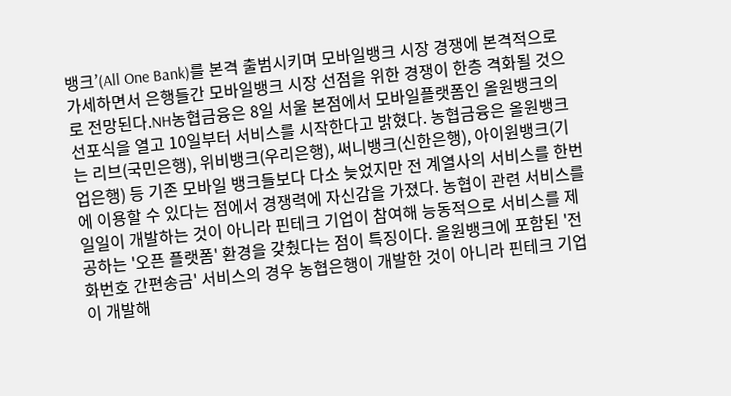뱅크’(All One Bank)를 본격 출범시키며 모바일뱅크 시장 경쟁에 본격적으로 가세하면서 은행들간 모바일뱅크 시장 선점을 위한 경쟁이 한층 격화될 것으로 전망된다.NH농협금융은 8일 서울 본점에서 모바일플랫폼인 올원뱅크의 선포식을 열고 10일부터 서비스를 시작한다고 밝혔다. 농협금융은 올원뱅크는 리브(국민은행), 위비뱅크(우리은행), 써니뱅크(신한은행), 아이원뱅크(기업은행) 등 기존 모바일 뱅크들보다 다소 늦었지만 전 계열사의 서비스를 한번에 이용할 수 있다는 점에서 경쟁력에 자신감을 가졌다. 농협이 관련 서비스를 일일이 개발하는 것이 아니라 핀테크 기업이 참여해 능동적으로 서비스를 제공하는 '오픈 플랫폼' 환경을 갖췄다는 점이 특징이다. 올원뱅크에 포함된 '전화번호 간편송금' 서비스의 경우 농협은행이 개발한 것이 아니라 핀테크 기업이 개발해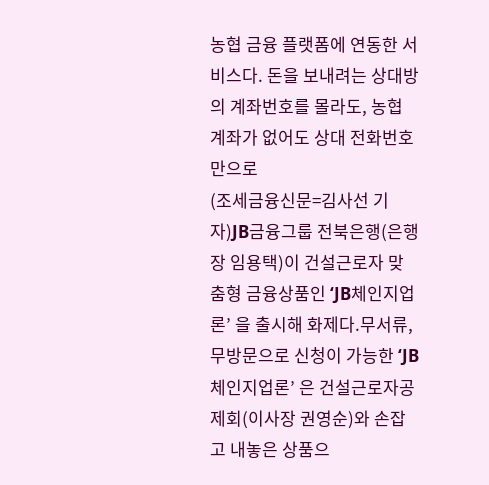농협 금융 플랫폼에 연동한 서비스다. 돈을 보내려는 상대방의 계좌번호를 몰라도, 농협 계좌가 없어도 상대 전화번호만으로
(조세금융신문=김사선 기자)JB금융그룹 전북은행(은행장 임용택)이 건설근로자 맞춤형 금융상품인 ‘JB체인지업론’ 을 출시해 화제다.무서류, 무방문으로 신청이 가능한 ‘JB체인지업론’ 은 건설근로자공제회(이사장 권영순)와 손잡고 내놓은 상품으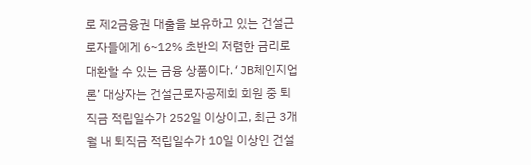로 제2금융권 대출을 보유하고 있는 건설근로자들에게 6~12% 초반의 저렴한 금리로 대환할 수 있는 금융 상품이다.‘JB체인지업론’ 대상자는 건설근로자공제회 회원 중 퇴직금 적립일수가 252일 이상이고, 최근 3개월 내 퇴직금 적립일수가 10일 이상인 건설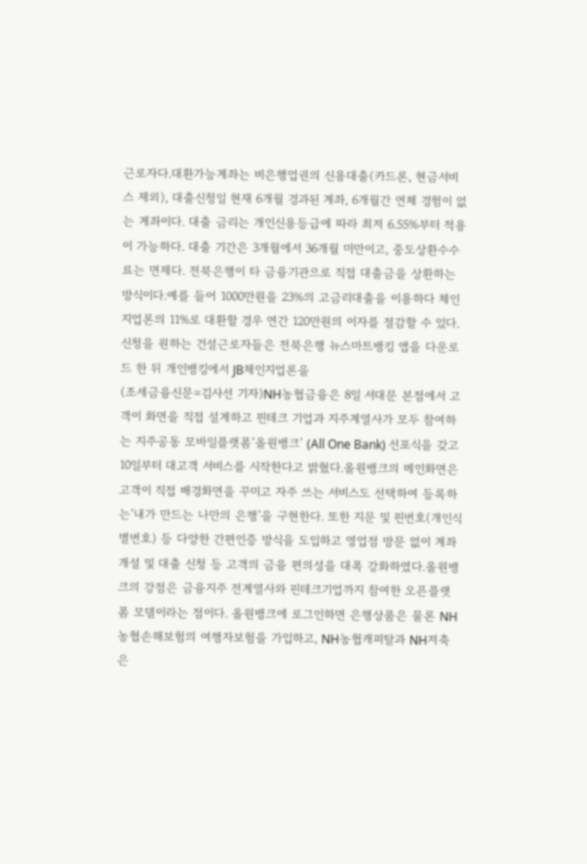근로자다.대환가능계좌는 비은행업권의 신용대출(카드론, 현금서비스 제외), 대출신청일 현재 6개월 경과된 계좌, 6개월간 연체 경험이 없는 계좌이다. 대출 금리는 개인신용등급에 따라 최저 6.55%부터 적용이 가능하다. 대출 기간은 3개월에서 36개월 미만이고, 중도상환수수료는 면제다. 전북은행이 타 금융기관으로 직접 대출금을 상환하는 방식이다.예를 들어 1000만원을 23%의 고금리대출을 이용하다 체인지업론의 11%로 대환할 경우 연간 120만원의 이자를 절감할 수 있다. 신청을 원하는 건설근로자들은 전북은행 뉴스마트뱅킹 앱을 다운로드 한 뒤 개인뱅킹에서 JB체인지업론을
(조세금융신문=김사선 기자)NH농협금융은 8일 서대문 본점에서 고객이 화면을 직접 설계하고 핀테크 기업과 지주계열사가 모두 참여하는 지주공동 모바일플랫폼‘올원뱅크’ (All One Bank) 선포식을 갖고 10일부터 대고객 서비스를 시작한다고 밝혔다.올원뱅크의 메인화면은 고객이 직접 배경화면을 꾸미고 자주 쓰는 서비스도 선택하여 등록하는‘내가 만드는 나만의 은행’을 구현한다. 또한 지문 및 핀번호(개인식별번호) 등 다양한 간편인증 방식을 도입하고 영업점 방문 없이 계좌개설 및 대출 신청 등 고객의 금융 편의성을 대폭 강화하였다.올원뱅크의 강점은 금융지주 전계열사와 핀테크기업까지 참여한 오픈플랫폼 모델이라는 점이다. 올원뱅크에 로그인하면 은행상품은 물론 NH농협손해보험의 여행자보험을 가입하고, NH농협캐피탈과 NH저축은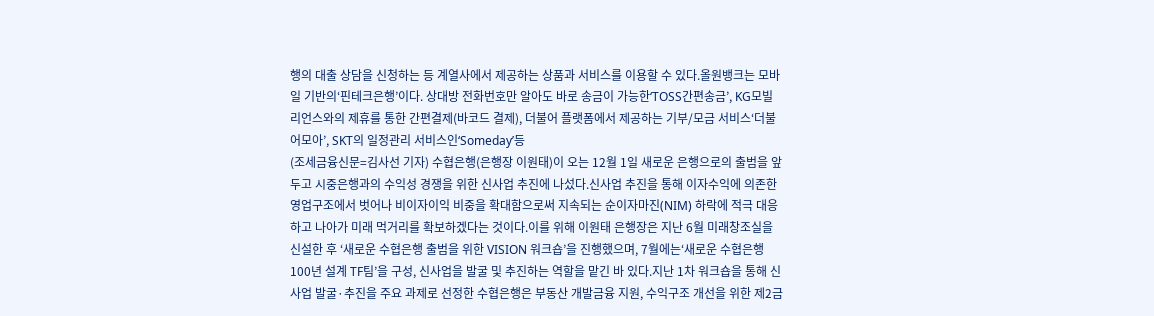행의 대출 상담을 신청하는 등 계열사에서 제공하는 상품과 서비스를 이용할 수 있다.올원뱅크는 모바일 기반의‘핀테크은행’이다. 상대방 전화번호만 알아도 바로 송금이 가능한‘TOSS간편송금’, KG모빌리언스와의 제휴를 통한 간편결제(바코드 결제), 더불어 플랫폼에서 제공하는 기부/모금 서비스‘더불어모아’, SKT의 일정관리 서비스인‘Someday’등
(조세금융신문=김사선 기자) 수협은행(은행장 이원태)이 오는 12월 1일 새로운 은행으로의 출범을 앞두고 시중은행과의 수익성 경쟁을 위한 신사업 추진에 나섰다.신사업 추진을 통해 이자수익에 의존한 영업구조에서 벗어나 비이자이익 비중을 확대함으로써 지속되는 순이자마진(NIM) 하락에 적극 대응하고 나아가 미래 먹거리를 확보하겠다는 것이다.이를 위해 이원태 은행장은 지난 6월 미래창조실을 신설한 후 ‘새로운 수협은행 출범을 위한 VISION 워크숍’을 진행했으며, 7월에는‘새로운 수협은행 100년 설계 TF팀’을 구성, 신사업을 발굴 및 추진하는 역할을 맡긴 바 있다.지난 1차 워크숍을 통해 신사업 발굴·추진을 주요 과제로 선정한 수협은행은 부동산 개발금융 지원, 수익구조 개선을 위한 제2금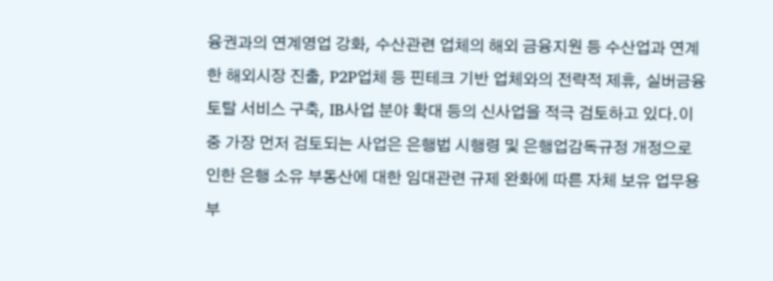융권과의 연계영업 강화, 수산관련 업체의 해외 금융지원 등 수산업과 연계한 해외시장 진출, P2P업체 등 핀테크 기반 업체와의 전략적 제휴, 실버금융 토탈 서비스 구축, IB사업 분야 확대 등의 신사업을 적극 검토하고 있다.이 중 가장 먼저 검토되는 사업은 은행법 시행령 및 은행업감독규정 개정으로 인한 은행 소유 부동산에 대한 임대관련 규제 완화에 따른 자체 보유 업무용 부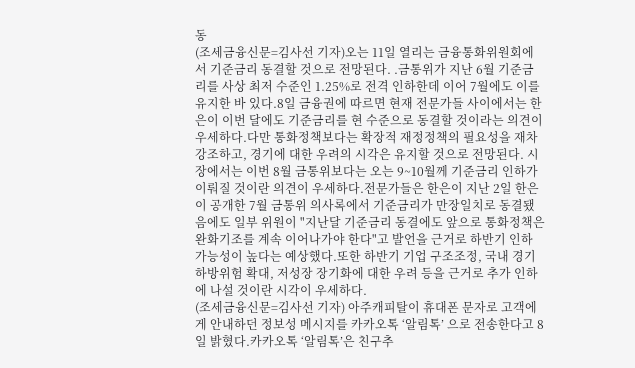동
(조세금융신문=김사선 기자)오는 11일 열리는 금융통화위원회에서 기준금리 동결할 것으로 전망된다. .금통위가 지난 6월 기준금리를 사상 최저 수준인 1.25%로 전격 인하한데 이어 7월에도 이를 유지한 바 있다.8일 금융권에 따르면 현재 전문가들 사이에서는 한은이 이번 달에도 기준금리를 현 수준으로 동결할 것이라는 의견이 우세하다.다만 통화정책보다는 확장적 재정정책의 필요성을 재차 강조하고, 경기에 대한 우려의 시각은 유지할 것으로 전망된다. 시장에서는 이번 8월 금통위보다는 오는 9~10월께 기준금리 인하가 이뤄질 것이란 의견이 우세하다.전문가들은 한은이 지난 2일 한은이 공개한 7월 금통위 의사록에서 기준금리가 만장일치로 동결됐음에도 일부 위원이 "지난달 기준금리 동결에도 앞으로 통화정책은 완화기조를 계속 이어나가야 한다"고 발언을 근거로 하반기 인하 가능성이 높다는 예상했다.또한 하반기 기업 구조조정, 국내 경기 하방위험 확대, 저성장 장기화에 대한 우려 등을 근거로 추가 인하에 나설 것이란 시각이 우세하다.
(조세금융신문=김사선 기자) 아주캐피탈이 휴대폰 문자로 고객에게 안내하던 정보성 메시지를 카카오톡 ‘알림톡’ 으로 전송한다고 8일 밝혔다.카카오톡 ‘알림톡’은 친구추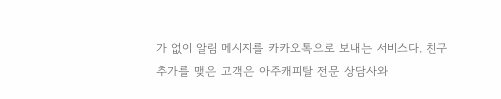가 없이 알림 메시지를 카카오톡으로 보내는 서비스다. 친구추가를 맺은 고객은 아주캐피탈 전문 상담사와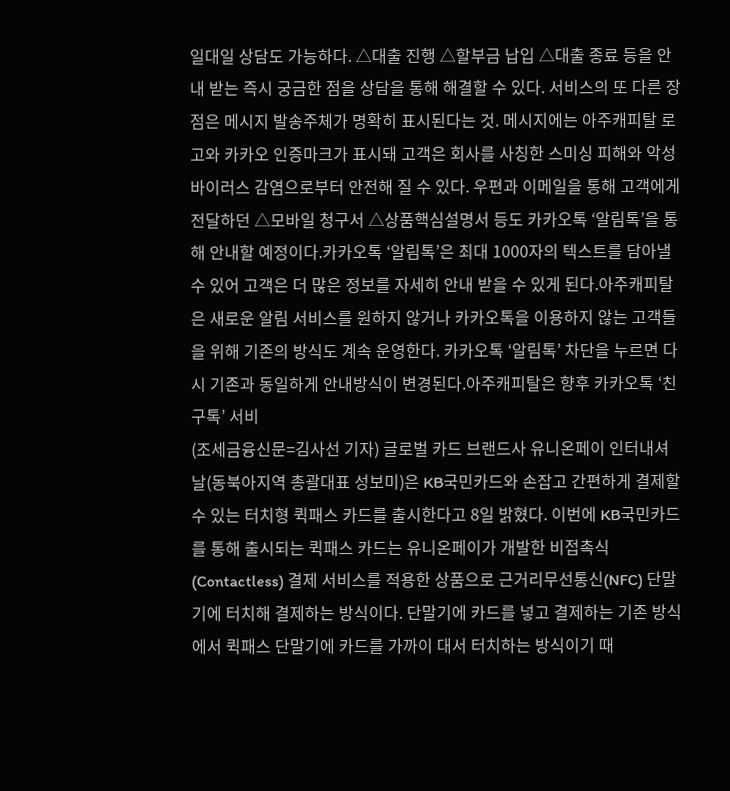일대일 상담도 가능하다. △대출 진행 △할부금 납입 △대출 종료 등을 안내 받는 즉시 궁금한 점을 상담을 통해 해결할 수 있다. 서비스의 또 다른 장점은 메시지 발송주체가 명확히 표시된다는 것. 메시지에는 아주캐피탈 로고와 카카오 인증마크가 표시돼 고객은 회사를 사칭한 스미싱 피해와 악성 바이러스 감염으로부터 안전해 질 수 있다. 우편과 이메일을 통해 고객에게 전달하던 △모바일 청구서 △상품핵심설명서 등도 카카오톡 ‘알림톡’을 통해 안내할 예정이다.카카오톡 ‘알림톡’은 최대 1000자의 텍스트를 담아낼 수 있어 고객은 더 많은 정보를 자세히 안내 받을 수 있게 된다.아주캐피탈은 새로운 알림 서비스를 원하지 않거나 카카오톡을 이용하지 않는 고객들을 위해 기존의 방식도 계속 운영한다. 카카오톡 ‘알림톡’ 차단을 누르면 다시 기존과 동일하게 안내방식이 변경된다.아주캐피탈은 향후 카카오톡 ‘친구톡’ 서비
(조세금융신문=김사선 기자) 글로벌 카드 브랜드사 유니온페이 인터내셔날(동북아지역 총괄대표 성보미)은 KB국민카드와 손잡고 간편하게 결제할 수 있는 터치형 퀵패스 카드를 출시한다고 8일 밝혔다. 이번에 KB국민카드를 통해 출시되는 퀵패스 카드는 유니온페이가 개발한 비접촉식(Contactless) 결제 서비스를 적용한 상품으로 근거리무선통신(NFC) 단말기에 터치해 결제하는 방식이다. 단말기에 카드를 넣고 결제하는 기존 방식에서 퀵패스 단말기에 카드를 가까이 대서 터치하는 방식이기 때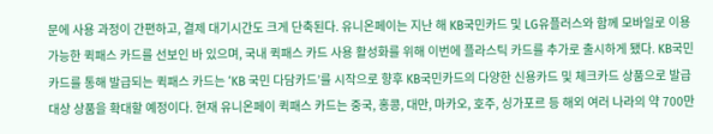문에 사용 과정이 간편하고, 결제 대기시간도 크게 단축된다. 유니온페이는 지난 해 KB국민카드 및 LG유플러스와 함께 모바일로 이용 가능한 퀵패스 카드를 선보인 바 있으며, 국내 퀵패스 카드 사용 활성화를 위해 이번에 플라스틱 카드를 추가로 출시하게 됐다. KB국민카드를 통해 발급되는 퀵패스 카드는 ‘KB 국민 다담카드’를 시작으로 향후 KB국민카드의 다양한 신용카드 및 체크카드 상품으로 발급 대상 상품을 확대할 예정이다. 현재 유니온페이 퀵패스 카드는 중국, 홍콩, 대만, 마카오, 호주, 싱가포르 등 해외 여러 나라의 약 700만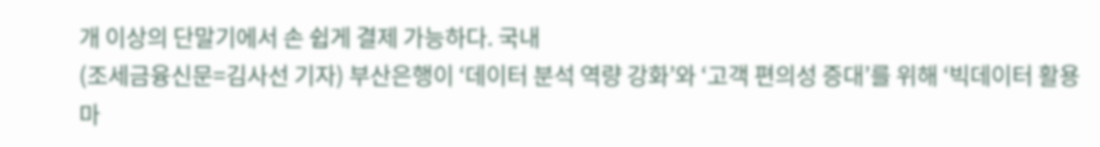개 이상의 단말기에서 손 쉽게 결제 가능하다. 국내
(조세금융신문=김사선 기자) 부산은행이 ‘데이터 분석 역량 강화’와 ‘고객 편의성 증대’를 위해 ‘빅데이터 활용 마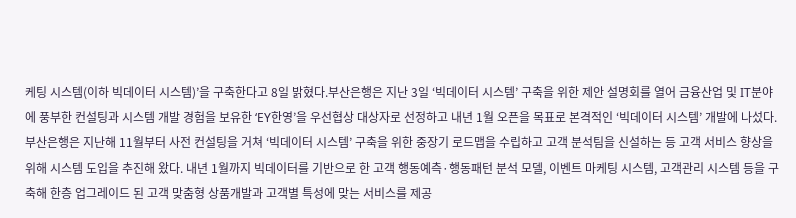케팅 시스템(이하 빅데이터 시스템)’을 구축한다고 8일 밝혔다.부산은행은 지난 3일 ‘빅데이터 시스템’ 구축을 위한 제안 설명회를 열어 금융산업 및 IT분야에 풍부한 컨설팅과 시스템 개발 경험을 보유한 ‘EY한영’을 우선협상 대상자로 선정하고 내년 1월 오픈을 목표로 본격적인 ‘빅데이터 시스템’ 개발에 나섰다.부산은행은 지난해 11월부터 사전 컨설팅을 거쳐 ‘빅데이터 시스템’ 구축을 위한 중장기 로드맵을 수립하고 고객 분석팀을 신설하는 등 고객 서비스 향상을 위해 시스템 도입을 추진해 왔다. 내년 1월까지 빅데이터를 기반으로 한 고객 행동예측·행동패턴 분석 모델, 이벤트 마케팅 시스템, 고객관리 시스템 등을 구축해 한층 업그레이드 된 고객 맞춤형 상품개발과 고객별 특성에 맞는 서비스를 제공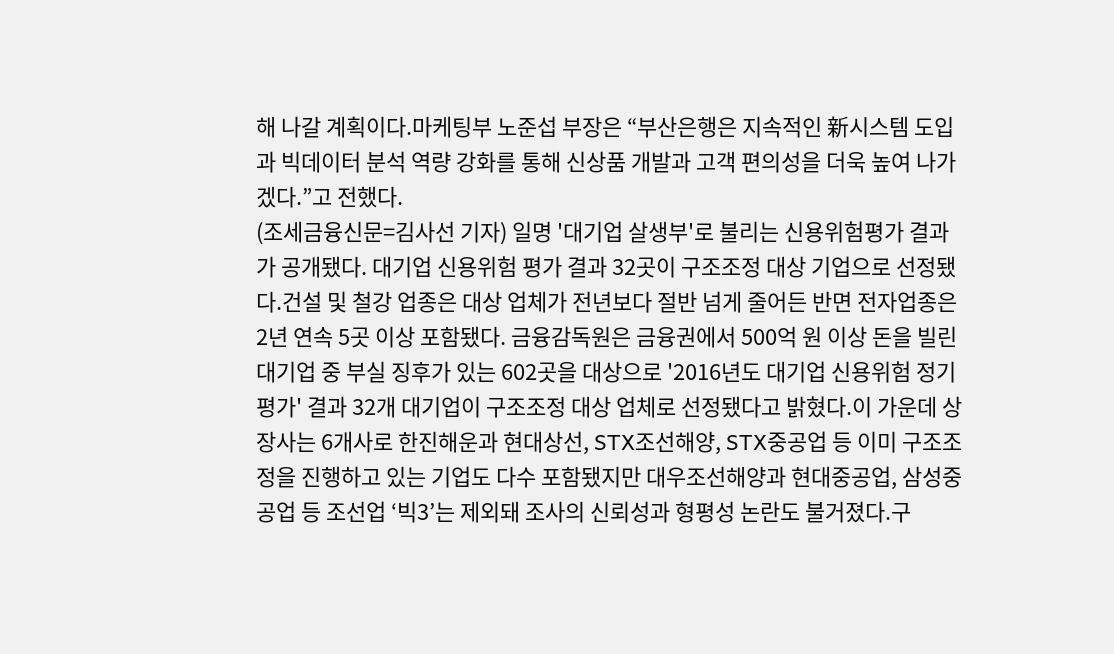해 나갈 계획이다.마케팅부 노준섭 부장은 “부산은행은 지속적인 新시스템 도입과 빅데이터 분석 역량 강화를 통해 신상품 개발과 고객 편의성을 더욱 높여 나가겠다.”고 전했다.
(조세금융신문=김사선 기자) 일명 '대기업 살생부'로 불리는 신용위험평가 결과가 공개됐다. 대기업 신용위험 평가 결과 32곳이 구조조정 대상 기업으로 선정됐다.건설 및 철강 업종은 대상 업체가 전년보다 절반 넘게 줄어든 반면 전자업종은 2년 연속 5곳 이상 포함됐다. 금융감독원은 금융권에서 500억 원 이상 돈을 빌린 대기업 중 부실 징후가 있는 602곳을 대상으로 '2016년도 대기업 신용위험 정기평가' 결과 32개 대기업이 구조조정 대상 업체로 선정됐다고 밝혔다.이 가운데 상장사는 6개사로 한진해운과 현대상선, STX조선해양, STX중공업 등 이미 구조조정을 진행하고 있는 기업도 다수 포함됐지만 대우조선해양과 현대중공업, 삼성중공업 등 조선업 ‘빅3’는 제외돼 조사의 신뢰성과 형평성 논란도 불거졌다.구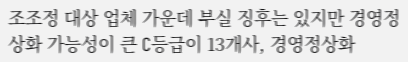조조정 대상 업체 가운데 부실 징후는 있지만 경영정상화 가능성이 큰 C등급이 13개사, 경영정상화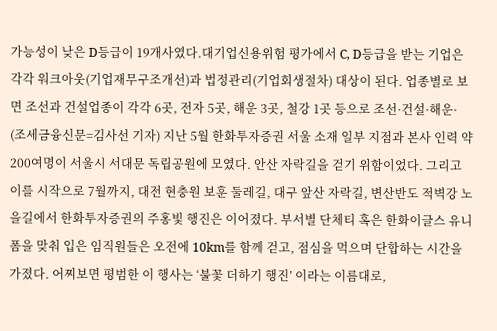가능성이 낮은 D등급이 19개사였다.대기업신용위험 평가에서 C, D등급을 받는 기업은 각각 워크아웃(기업재무구조개선)과 법정관리(기업회생절차) 대상이 된다. 업종별로 보면 조선과 건설업종이 각각 6곳, 전자 5곳, 해운 3곳, 철강 1곳 등으로 조선·건설·해운·
(조세금융신문=김사선 기자) 지난 5월 한화투자증권 서울 소재 일부 지점과 본사 인력 약 200여명이 서울시 서대문 독립공원에 모였다. 안산 자락길을 걷기 위함이었다. 그리고 이를 시작으로 7월까지, 대전 현충원 보훈 둘레길, 대구 앞산 자락길, 변산반도 적벽강 노을길에서 한화투자증권의 주홍빛 행진은 이어졌다. 부서별 단체티 혹은 한화이글스 유니폼을 맞춰 입은 임직원들은 오전에 10km를 함께 걷고, 점심을 먹으며 단합하는 시간을 가졌다. 어찌보면 평범한 이 행사는 ‘불꽃 더하기 행진’ 이라는 이름대로,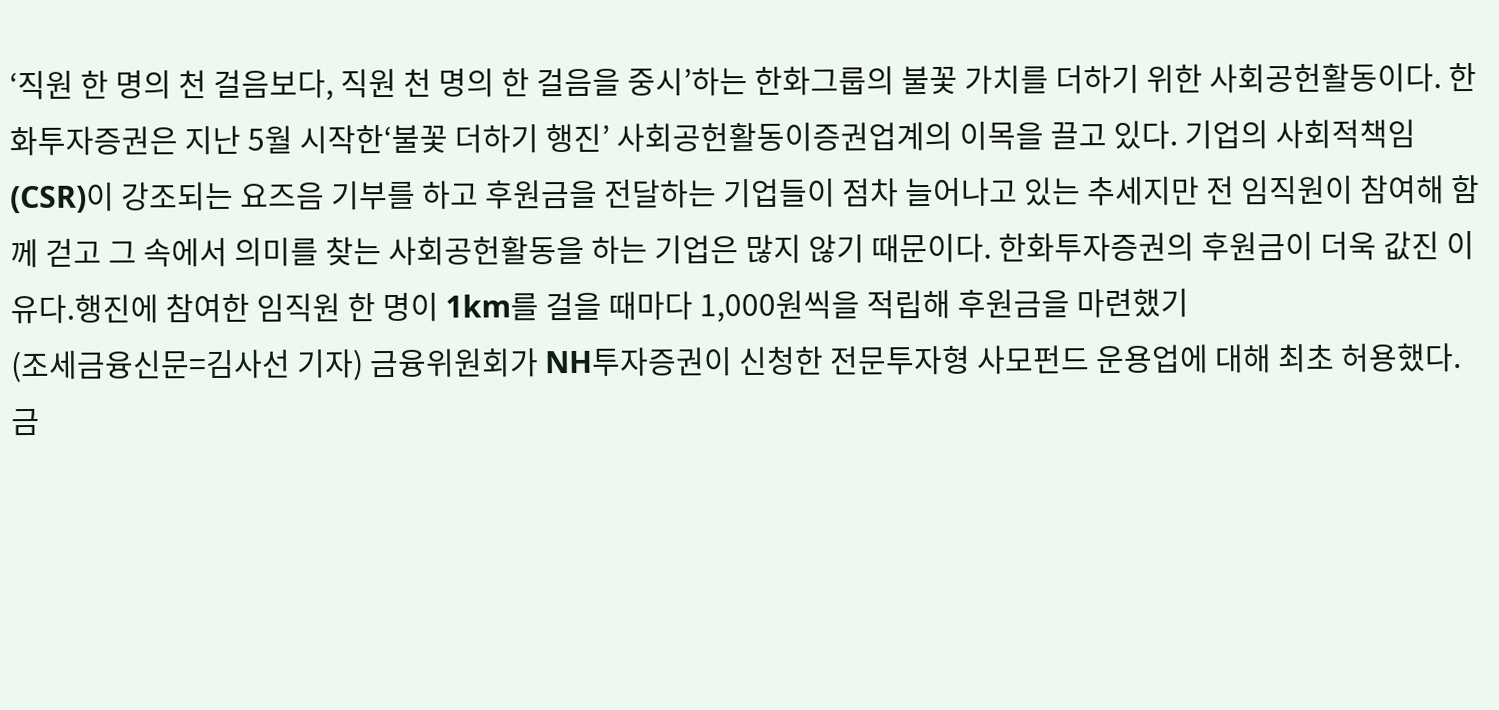‘직원 한 명의 천 걸음보다, 직원 천 명의 한 걸음을 중시’하는 한화그룹의 불꽃 가치를 더하기 위한 사회공헌활동이다. 한화투자증권은 지난 5월 시작한‘불꽃 더하기 행진’ 사회공헌활동이증권업계의 이목을 끌고 있다. 기업의 사회적책임(CSR)이 강조되는 요즈음 기부를 하고 후원금을 전달하는 기업들이 점차 늘어나고 있는 추세지만 전 임직원이 참여해 함께 걷고 그 속에서 의미를 찾는 사회공헌활동을 하는 기업은 많지 않기 때문이다. 한화투자증권의 후원금이 더욱 값진 이유다.행진에 참여한 임직원 한 명이 1km를 걸을 때마다 1,000원씩을 적립해 후원금을 마련했기
(조세금융신문=김사선 기자) 금융위원회가 NH투자증권이 신청한 전문투자형 사모펀드 운용업에 대해 최초 허용했다.금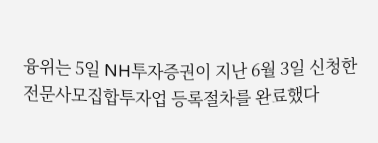융위는 5일 NH투자증권이 지난 6월 3일 신청한 전문사모집합투자업 등록절차를 완료했다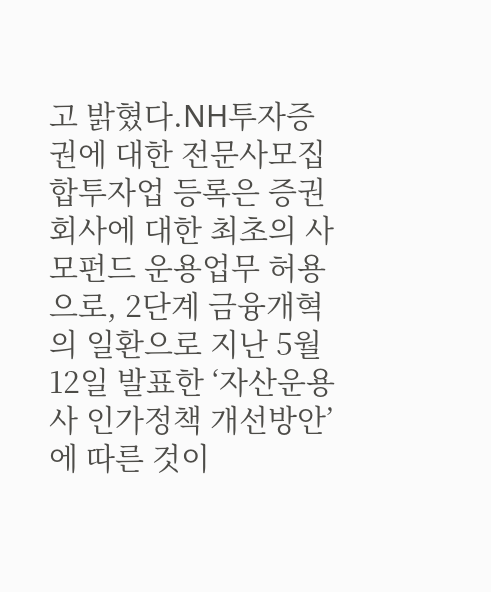고 밝혔다.NH투자증권에 대한 전문사모집합투자업 등록은 증권회사에 대한 최초의 사모펀드 운용업무 허용으로, 2단계 금융개혁의 일환으로 지난 5월 12일 발표한 ‘자산운용사 인가정책 개선방안’에 따른 것이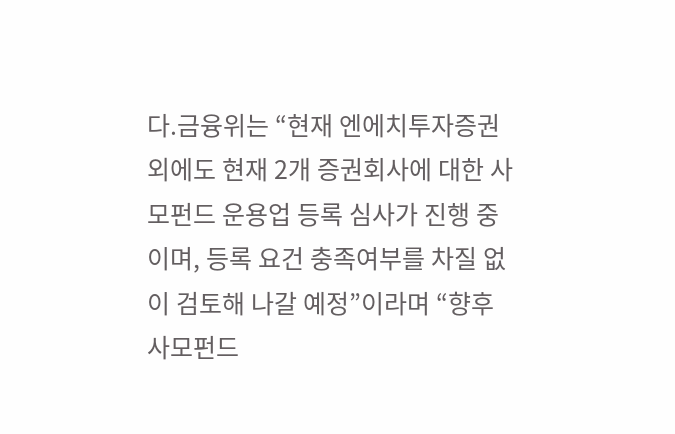다.금융위는 “현재 엔에치투자증권 외에도 현재 2개 증권회사에 대한 사모펀드 운용업 등록 심사가 진행 중이며, 등록 요건 충족여부를 차질 없이 검토해 나갈 예정”이라며 “향후 사모펀드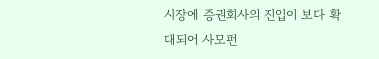시장에 증권회사의 진입이 보다 확대되어 사모펀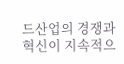드산업의 경쟁과 혁신이 지속적으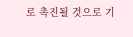로 촉진될 것으로 기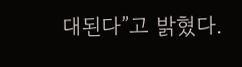대된다”고 밝혔다.